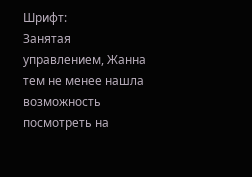Шрифт:
Занятая управлением, Жанна тем не менее нашла возможность посмотреть на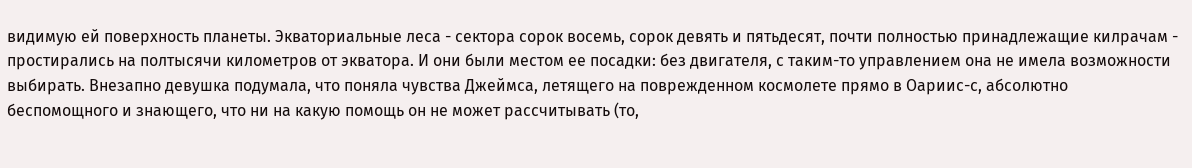видимую ей поверхность планеты. Экваториальные леса - сектора сорок восемь, сорок девять и пятьдесят, почти полностью принадлежащие килрачам - простирались на полтысячи километров от экватора. И они были местом ее посадки: без двигателя, с таким-то управлением она не имела возможности выбирать. Внезапно девушка подумала, что поняла чувства Джеймса, летящего на поврежденном космолете прямо в Оариис-с, абсолютно беспомощного и знающего, что ни на какую помощь он не может рассчитывать (то,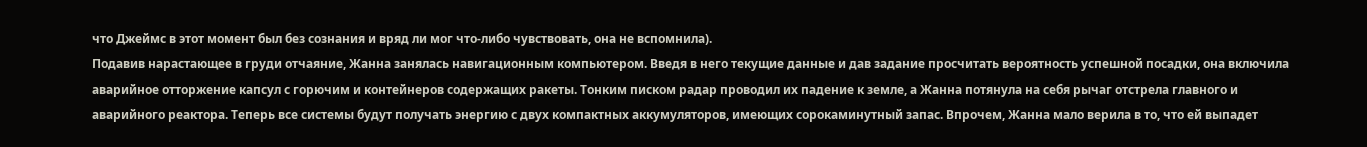что Джеймс в этот момент был без сознания и вряд ли мог что-либо чувствовать, она не вспомнила).
Подавив нарастающее в груди отчаяние, Жанна занялась навигационным компьютером. Введя в него текущие данные и дав задание просчитать вероятность успешной посадки, она включила аварийное отторжение капсул с горючим и контейнеров содержащих ракеты. Тонким писком радар проводил их падение к земле, а Жанна потянула на себя рычаг отстрела главного и аварийного реактора. Теперь все системы будут получать энергию с двух компактных аккумуляторов, имеющих сорокаминутный запас. Впрочем, Жанна мало верила в то, что ей выпадет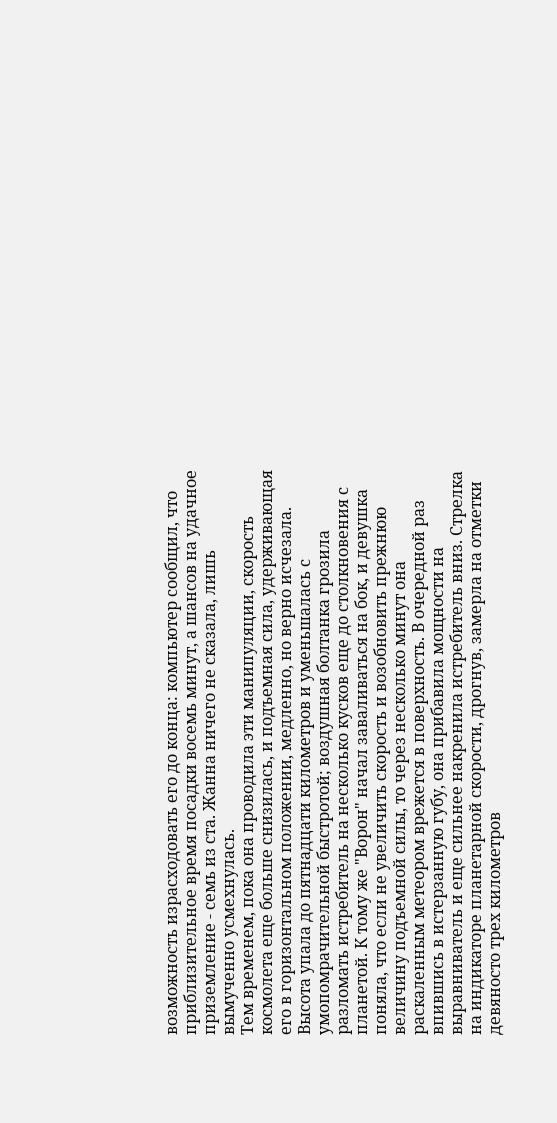возможность израсходовать его до конца: компьютер сообщил, что приблизительное время посадки восемь минут, а шансов на удачное приземление - семь из ста. Жанна ничего не сказала, лишь вымученно усмехнулась.
Тем временем, пока она проводила эти манипуляции, скорость космолета еще больше снизилась, и подъемная сила, удерживающая его в горизонтальном положении, медленно, но верно исчезала. Высота упала до пятнадцати километров и уменьшалась с умопомрачительной быстротой; воздушная болтанка грозила разломать истребитель на несколько кусков еще до столкновения с планетой. К тому же "Ворон" начал заваливаться на бок, и девушка поняла, что если не увеличить скорость и возобновить прежнюю величину подъемной силы, то через несколько минут она раскаленным метеором врежется в поверхность. В очередной раз впившись в истерзанную губу, она прибавила мощности на выравниватель и еще сильнее накренила истребитель вниз. Стрелка на индикаторе планетарной скорости, дрогнув, замерла на отметки девяносто трех километров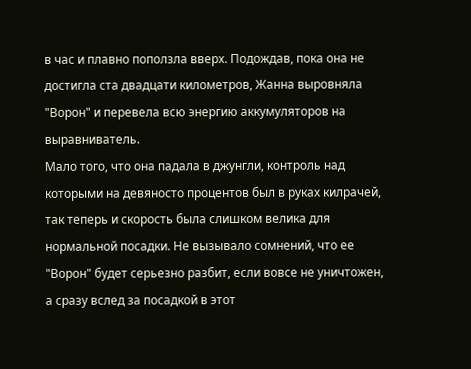в час и плавно поползла вверх. Подождав, пока она не достигла ста двадцати километров, Жанна выровняла "Ворон" и перевела всю энергию аккумуляторов на выравниватель.
Мало того, что она падала в джунгли, контроль над которыми на девяносто процентов был в руках килрачей, так теперь и скорость была слишком велика для нормальной посадки. Не вызывало сомнений, что ее "Ворон" будет серьезно разбит, если вовсе не уничтожен, а сразу вслед за посадкой в этот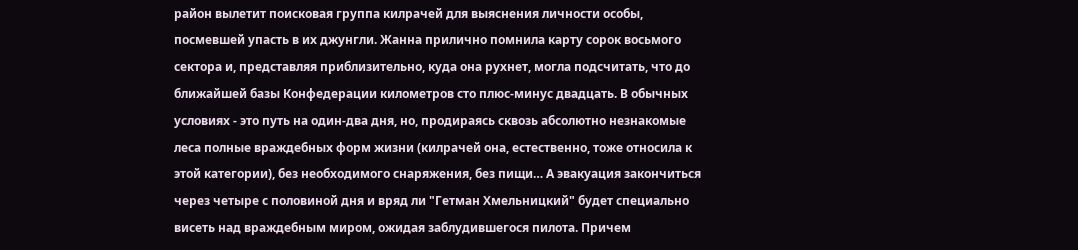район вылетит поисковая группа килрачей для выяснения личности особы, посмевшей упасть в их джунгли. Жанна прилично помнила карту сорок восьмого сектора и, представляя приблизительно, куда она рухнет, могла подсчитать, что до ближайшей базы Конфедерации километров сто плюс-минус двадцать. В обычных условиях - это путь на один-два дня, но, продираясь сквозь абсолютно незнакомые леса полные враждебных форм жизни (килрачей она, естественно, тоже относила к этой категории), без необходимого снаряжения, без пищи… А эвакуация закончиться через четыре с половиной дня и вряд ли "Гетман Хмельницкий" будет специально висеть над враждебным миром, ожидая заблудившегося пилота. Причем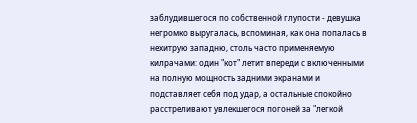заблудившегося по собственной глупости - девушка негромко выругалась, вспоминая, как она попалась в нехитрую западню, столь часто применяемую килрачами: один "кот" летит впереди с включенными на полную мощность задними экранами и подставляет себя под удар, а остальные спокойно расстреливают увлекшегося погоней за "легкой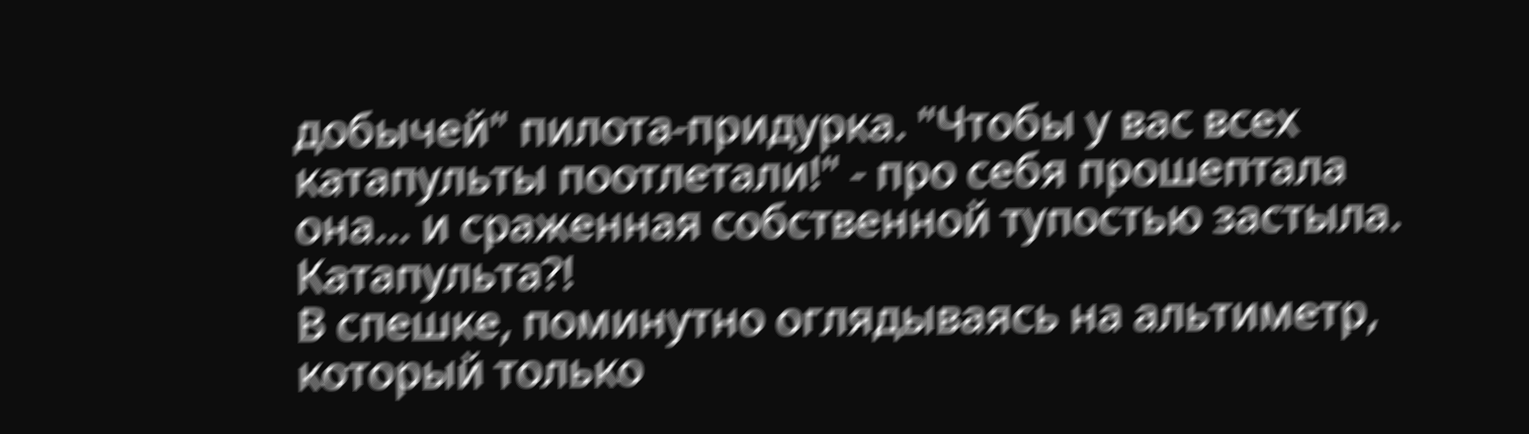добычей" пилота-придурка. "Чтобы у вас всех катапульты поотлетали!" - про себя прошептала она… и сраженная собственной тупостью застыла. Катапульта?!
В спешке, поминутно оглядываясь на альтиметр, который только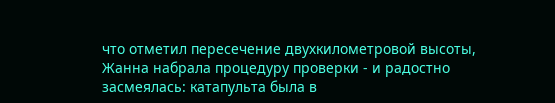что отметил пересечение двухкилометровой высоты, Жанна набрала процедуру проверки - и радостно засмеялась: катапульта была в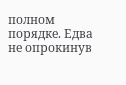полном порядке. Едва не опрокинув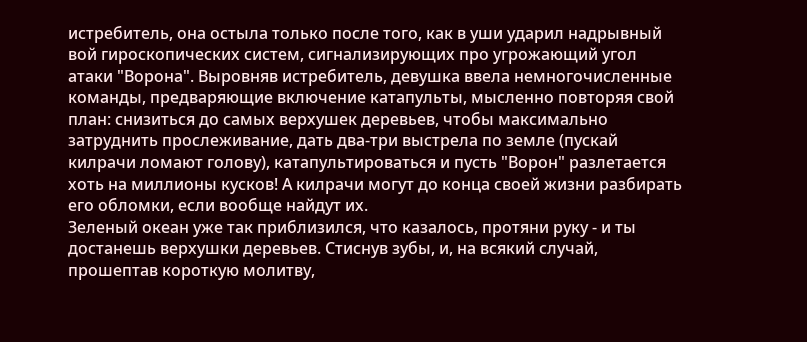истребитель, она остыла только после того, как в уши ударил надрывный вой гироскопических систем, сигнализирующих про угрожающий угол атаки "Ворона". Выровняв истребитель, девушка ввела немногочисленные команды, предваряющие включение катапульты, мысленно повторяя свой план: снизиться до самых верхушек деревьев, чтобы максимально затруднить прослеживание, дать два-три выстрела по земле (пускай килрачи ломают голову), катапультироваться и пусть "Ворон" разлетается хоть на миллионы кусков! А килрачи могут до конца своей жизни разбирать его обломки, если вообще найдут их.
Зеленый океан уже так приблизился, что казалось, протяни руку - и ты достанешь верхушки деревьев. Стиснув зубы, и, на всякий случай, прошептав короткую молитву,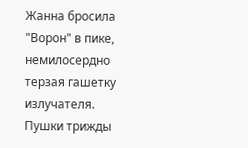Жанна бросила "Ворон" в пике, немилосердно терзая гашетку излучателя. Пушки трижды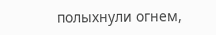полыхнули огнем,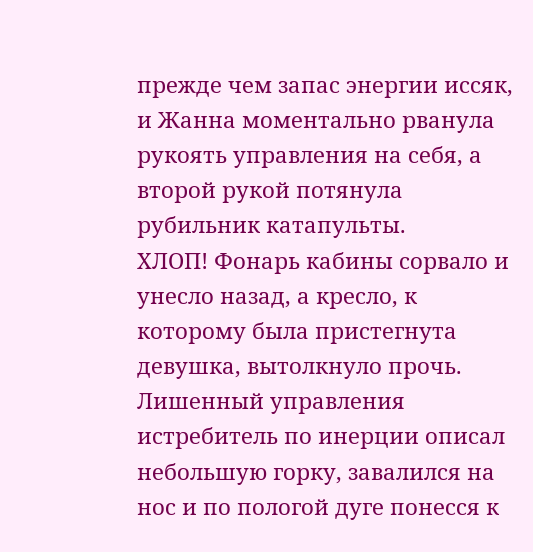прежде чем запас энергии иссяк, и Жанна моментально рванула рукоять управления на себя, а второй рукой потянула рубильник катапульты.
ХЛОП! Фонарь кабины сорвало и унесло назад, а кресло, к которому была пристегнута девушка, вытолкнуло прочь. Лишенный управления истребитель по инерции описал небольшую горку, завалился на нос и по пологой дуге понесся к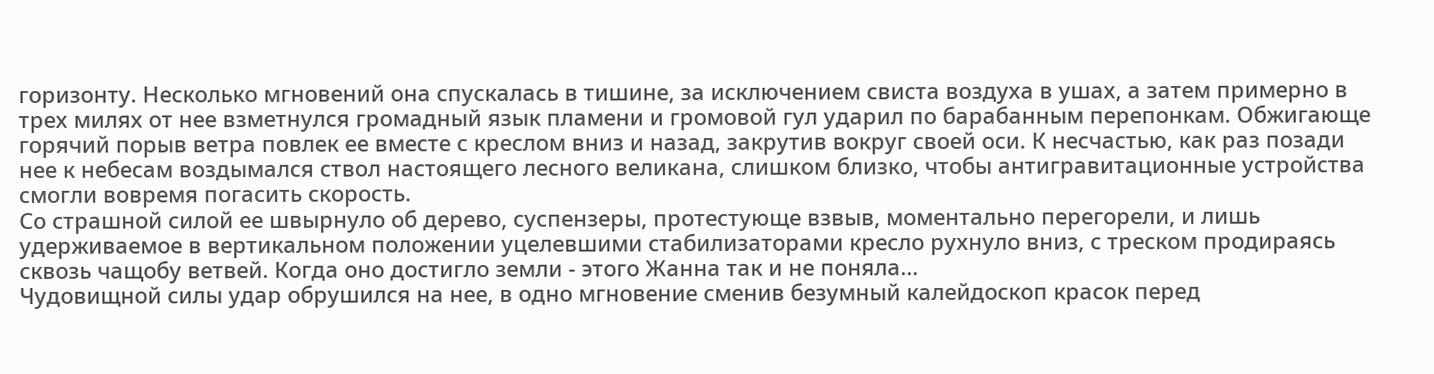горизонту. Несколько мгновений она спускалась в тишине, за исключением свиста воздуха в ушах, а затем примерно в трех милях от нее взметнулся громадный язык пламени и громовой гул ударил по барабанным перепонкам. Обжигающе горячий порыв ветра повлек ее вместе с креслом вниз и назад, закрутив вокруг своей оси. К несчастью, как раз позади нее к небесам воздымался ствол настоящего лесного великана, слишком близко, чтобы антигравитационные устройства смогли вовремя погасить скорость.
Со страшной силой ее швырнуло об дерево, суспензеры, протестующе взвыв, моментально перегорели, и лишь удерживаемое в вертикальном положении уцелевшими стабилизаторами кресло рухнуло вниз, с треском продираясь сквозь чащобу ветвей. Когда оно достигло земли - этого Жанна так и не поняла…
Чудовищной силы удар обрушился на нее, в одно мгновение сменив безумный калейдоскоп красок перед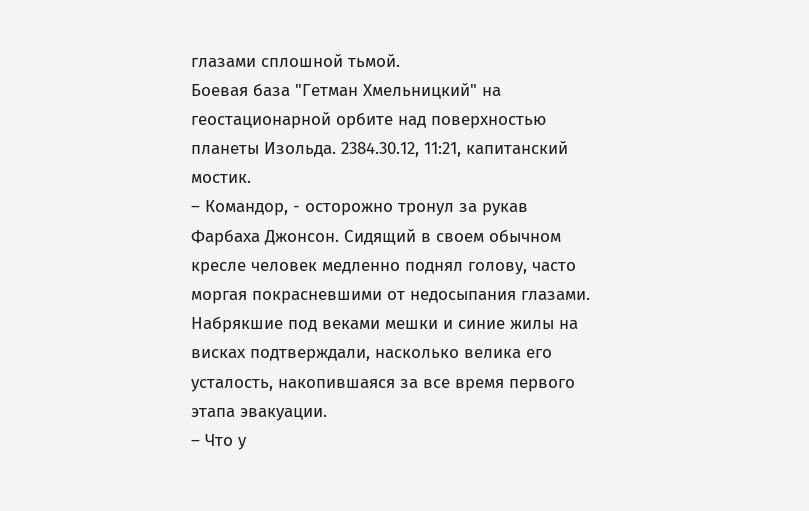глазами сплошной тьмой.
Боевая база "Гетман Хмельницкий" на геостационарной орбите над поверхностью планеты Изольда. 2384.30.12, 11:21, капитанский мостик.
– Командор, - осторожно тронул за рукав Фарбаха Джонсон. Сидящий в своем обычном кресле человек медленно поднял голову, часто моргая покрасневшими от недосыпания глазами. Набрякшие под веками мешки и синие жилы на висках подтверждали, насколько велика его усталость, накопившаяся за все время первого этапа эвакуации.
– Что у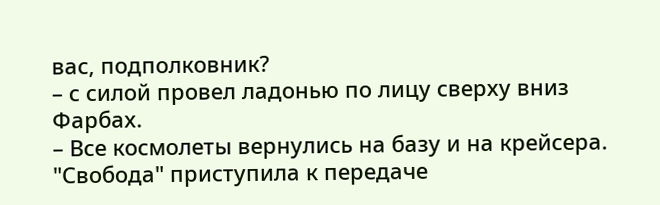вас, подполковник?
– с силой провел ладонью по лицу сверху вниз Фарбах.
– Все космолеты вернулись на базу и на крейсера. "Свобода" приступила к передаче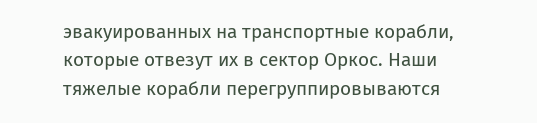эвакуированных на транспортные корабли, которые отвезут их в сектор Оркос. Наши тяжелые корабли перегруппировываются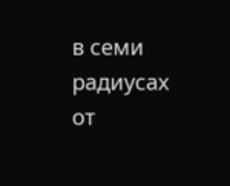в семи радиусах от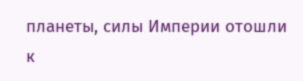планеты, силы Империи отошли к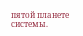пятой планете системы.